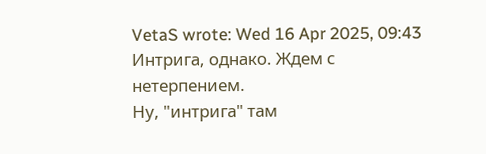VetaS wrote: Wed 16 Apr 2025, 09:43
Интрига, однако. Ждем с нетерпением.
Ну, "интрига" там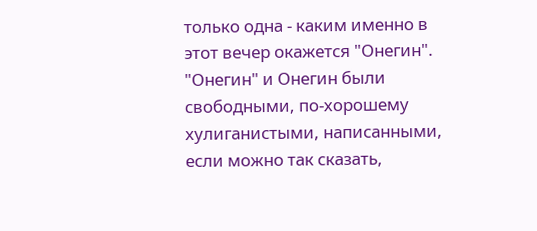только одна - каким именно в этот вечер окажется "Онегин".
"Онегин" и Онегин были свободными, по-хорошему хулиганистыми, написанными, если можно так сказать,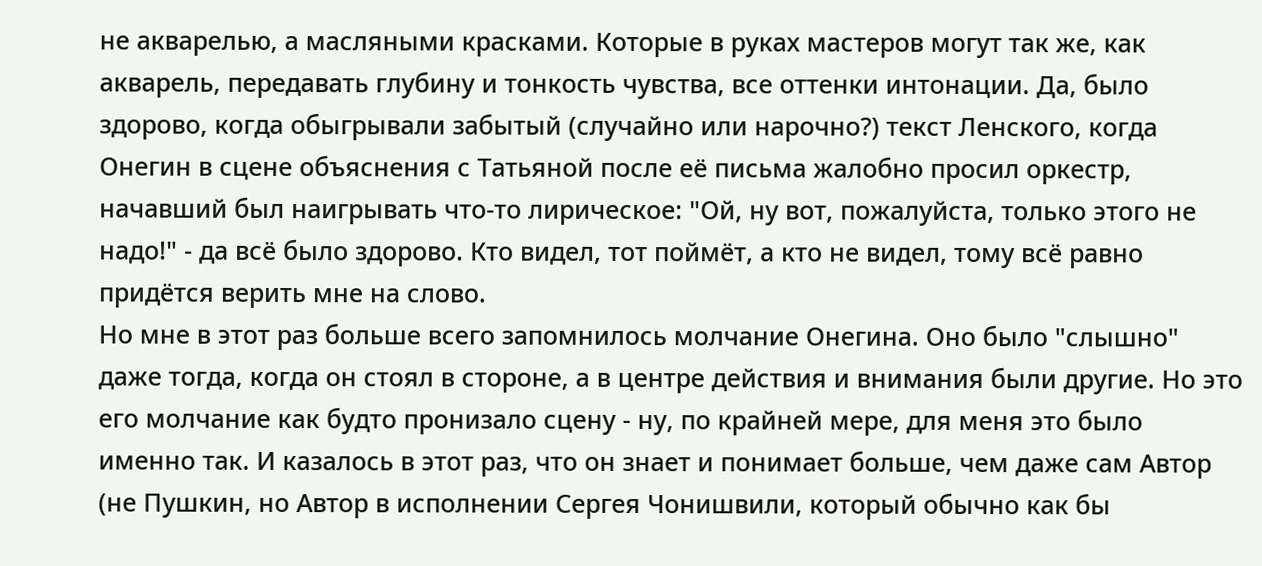не акварелью, а масляными красками. Которые в руках мастеров могут так же, как акварель, передавать глубину и тонкость чувства, все оттенки интонации. Да, было здорово, когда обыгрывали забытый (случайно или нарочно?) текст Ленского, когда Онегин в сцене объяснения с Татьяной после её письма жалобно просил оркестр, начавший был наигрывать что-то лирическое: "Ой, ну вот, пожалуйста, только этого не надо!" - да всё было здорово. Кто видел, тот поймёт, а кто не видел, тому всё равно придётся верить мне на слово.
Но мне в этот раз больше всего запомнилось молчание Онегина. Оно было "слышно" даже тогда, когда он стоял в стороне, а в центре действия и внимания были другие. Но это его молчание как будто пронизало сцену - ну, по крайней мере, для меня это было именно так. И казалось в этот раз, что он знает и понимает больше, чем даже сам Автор (не Пушкин, но Автор в исполнении Сергея Чонишвили, который обычно как бы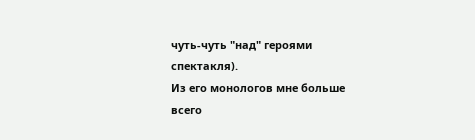чуть-чуть "над" героями спектакля).
Из его монологов мне больше всего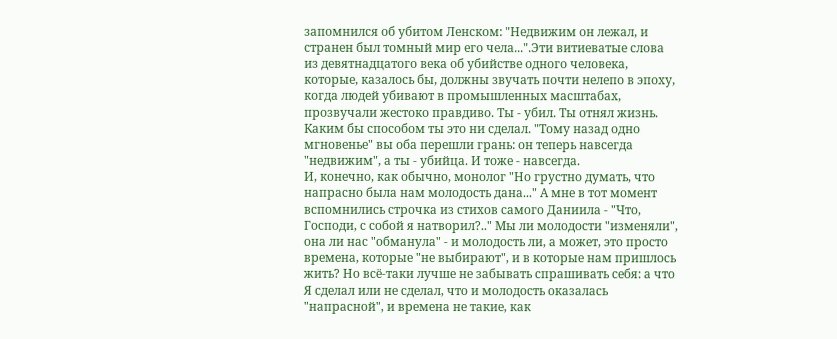запомнился об убитом Ленском: "Недвижим он лежал, и странен был томный мир его чела...".Эти витиеватые слова из девятнадцатого века об убийстве одного человека, которые, казалось бы, должны звучать почти нелепо в эпоху, когда людей убивают в промышленных масштабах, прозвучали жестоко правдиво. Ты - убил. Ты отнял жизнь. Каким бы способом ты это ни сделал. "Тому назад одно мгновенье" вы оба перешли грань: он теперь навсегда "недвижим", а ты - убийца. И тоже - навсегда.
И, конечно, как обычно, монолог "Но грустно думать, что напрасно была нам молодость дана..." А мне в тот момент вспомнились строчка из стихов самого Даниила - "Что, Господи, с собой я натворил?.." Мы ли молодости "изменяли", она ли нас "обманула" - и молодость ли, а может, это просто времена, которые "не выбирают", и в которые нам пришлось жить? Но всё-таки лучше не забывать спрашивать себя: а что Я сделал или не сделал, что и молодость оказалась "напрасной", и времена не такие, как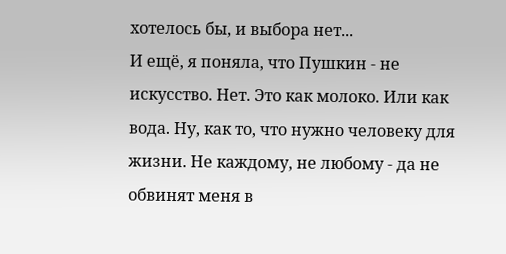хотелось бы, и выбора нет...
И ещё, я поняла, что Пушкин - не искусство. Нет. Это как молоко. Или как вода. Ну, как то, что нужно человеку для жизни. Не каждому, не любому - да не обвинят меня в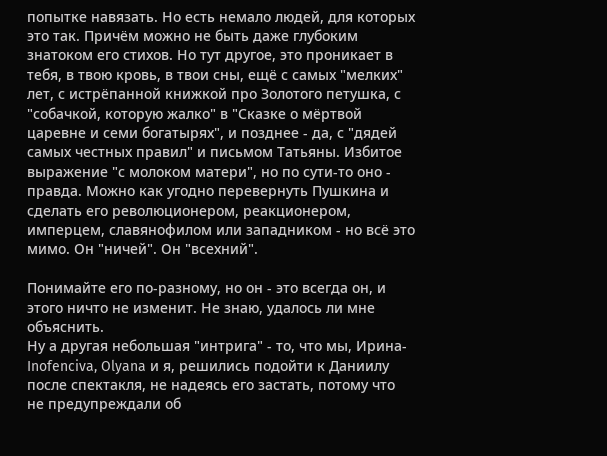попытке навязать. Но есть немало людей, для которых это так. Причём можно не быть даже глубоким знатоком его стихов. Но тут другое, это проникает в тебя, в твою кровь, в твои сны, ещё с самых "мелких" лет, с истрёпанной книжкой про Золотого петушка, с "собачкой, которую жалко" в "Сказке о мёртвой царевне и семи богатырях", и позднее - да, с "дядей самых честных правил" и письмом Татьяны. Избитое выражение "с молоком матери", но по сути-то оно - правда. Можно как угодно перевернуть Пушкина и сделать его революционером, реакционером, имперцем, славянофилом или западником - но всё это мимо. Он "ничей". Он "всехний".

Понимайте его по-разному, но он - это всегда он, и этого ничто не изменит. Не знаю, удалось ли мне объяснить.
Ну а другая небольшая "интрига" - то, что мы, Ирина-Inofenciva, Olyana и я, решились подойти к Даниилу после спектакля, не надеясь его застать, потому что не предупреждали об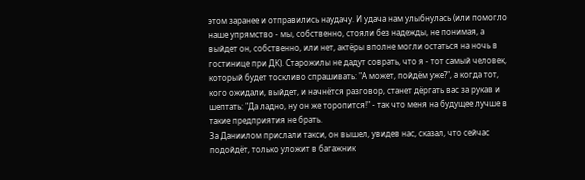этом заранее и отправились наудачу. И удача нам улыбнулась (или помогло наше упрямство - мы, собственно, стояли без надежды, не понимая, а выйдет он, собственно, или нет, актёры вполне могли остаться на ночь в гостинице при ДК). Старожилы не дадут соврать, что я - тот самый человек, который будет тоскливо спрашивать: "А может, пойдём уже?", а когда тот, кого ожидали, выйдет, и начнётся разговор, станет дёргать вас за рукав и шептать: "Да ладно, ну он же торопится!" - так что меня на будущее лучше в такие предприятия не брать.
За Даниилом прислали такси, он вышел, увидев нас, сказал, что сейчас подойдёт, только уложит в багажник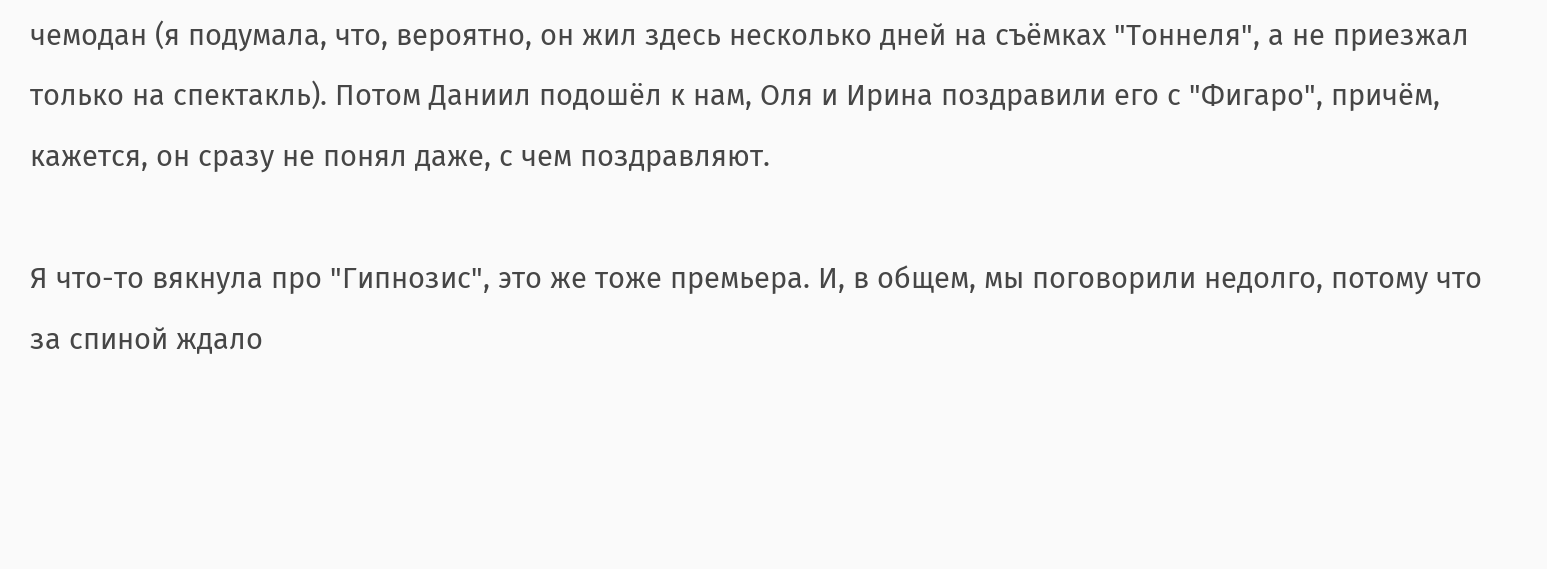чемодан (я подумала, что, вероятно, он жил здесь несколько дней на съёмках "Тоннеля", а не приезжал только на спектакль). Потом Даниил подошёл к нам, Оля и Ирина поздравили его с "Фигаро", причём, кажется, он сразу не понял даже, с чем поздравляют.

Я что-то вякнула про "Гипнозис", это же тоже премьера. И, в общем, мы поговорили недолго, потому что за спиной ждало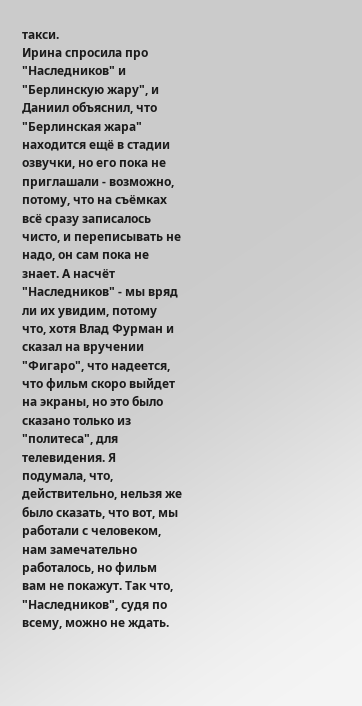такси.
Ирина спросила про "Наследников" и "Берлинскую жару", и Даниил объяснил, что "Берлинская жара" находится ещё в стадии озвучки, но его пока не приглашали - возможно, потому, что на съёмках всё сразу записалось чисто, и переписывать не надо, он сам пока не знает. А насчёт "Наследников" - мы вряд ли их увидим, потому что, хотя Влад Фурман и сказал на вручении "Фигаро", что надеется, что фильм скоро выйдет на экраны, но это было сказано только из "политеса", для телевидения. Я подумала, что, действительно, нельзя же было сказать, что вот, мы работали с человеком, нам замечательно работалось, но фильм вам не покажут. Так что, "Наследников", судя по всему, можно не ждать.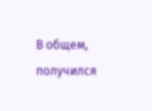В общем, получился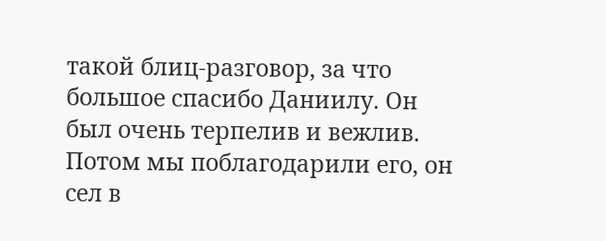такой блиц-разговор, за что большое спасибо Даниилу. Он был очень терпелив и вежлив. Потом мы поблагодарили его, он сел в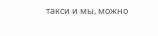такси и мы, можно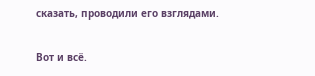сказать, проводили его взглядами.

Вот и всё.